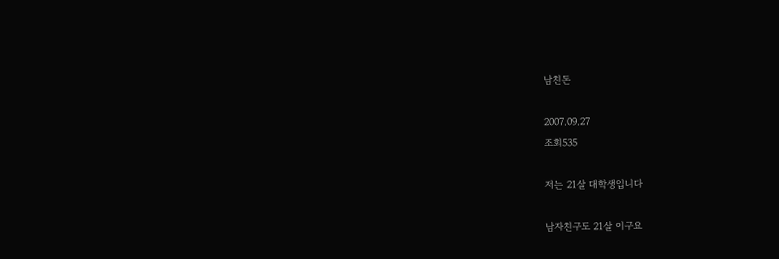남친돈

2007.09.27
조회535

저는 21살 대학생입니다

남자친구도 21살 이구요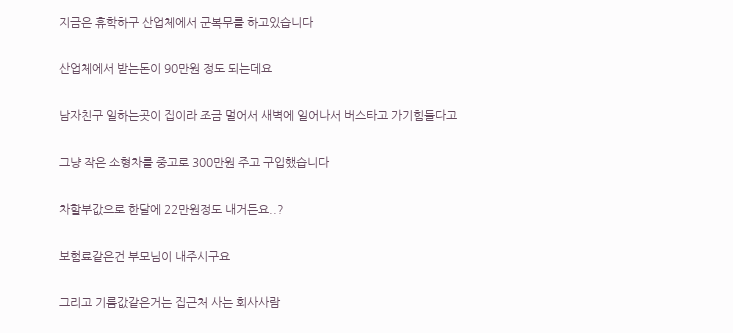지금은 휴학하구 산업체에서 군복무를 하고있습니다

산업체에서 받는돈이 90만원 정도 되는데요

남자친구 일하는곳이 집이라 조금 멀어서 새벽에 일어나서 버스타고 가기힘들다고

그냥 작은 소형차를 중고로 300만원 주고 구입했습니다

차할부값으로 한달에 22만원정도 내거든요..?

보험료같은건 부모님이 내주시구요

그리고 기름값같은거는 집근처 사는 회사사람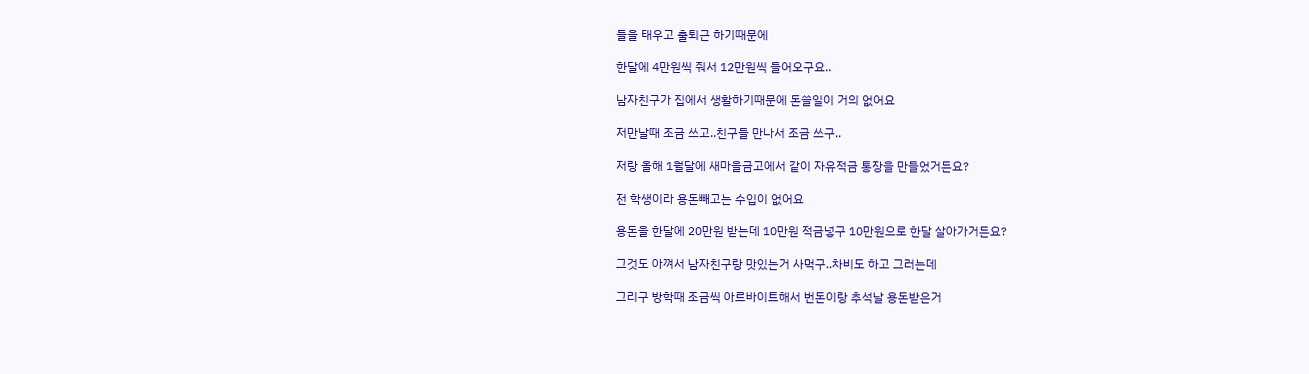들을 태우고 출퇴근 하기때문에

한달에 4만원씩 줘서 12만원씩 들어오구요..

남자친구가 집에서 생활하기때문에 돈쓸일이 거의 없어요

저만날때 조금 쓰고..친구들 만나서 조금 쓰구..

저랑 올해 1월달에 새마을금고에서 같이 자유적금 통장을 만들었거든요?

전 학생이라 용돈빼고는 수입이 없어요

용돈을 한달에 20만원 받는데 10만원 적금넣구 10만원으로 한달 살아가거든요?

그것도 아껴서 남자친구랑 맛있는거 사먹구..차비도 하고 그러는데

그리구 방학때 조금씩 아르바이트해서 번돈이랑 추석날 용돈받은거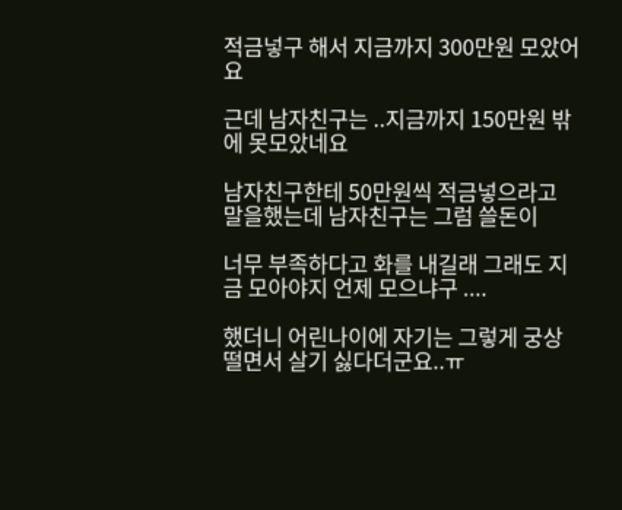적금넣구 해서 지금까지 300만원 모았어요

근데 남자친구는 ..지금까지 150만원 밖에 못모았네요

남자친구한테 50만원씩 적금넣으라고 말을했는데 남자친구는 그럼 쓸돈이

너무 부족하다고 화를 내길래 그래도 지금 모아야지 언제 모으냐구 ....

했더니 어린나이에 자기는 그렇게 궁상떨면서 살기 싫다더군요..ㅠ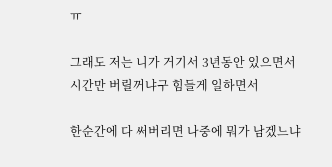ㅠ

그래도 저는 니가 거기서 3년동안 있으면서 시간만 버릴꺼냐구 힘들게 일하면서

한순간에 다 써버리면 나중에 뭐가 남겠느냐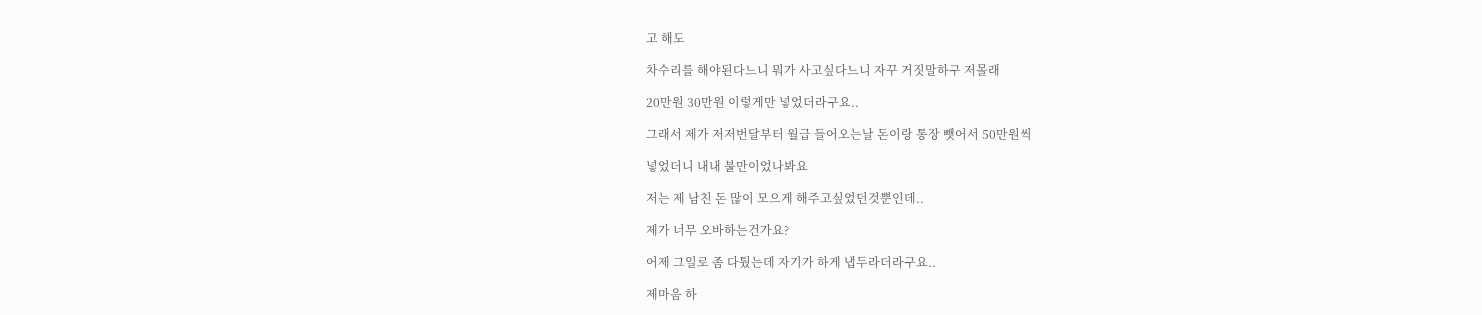고 해도

차수리를 해야된다느니 뭐가 사고싶다느니 자꾸 거짓말하구 저몰래

20만원 30만원 이렇게만 넣었더라구요..

그래서 제가 저저번달부터 월급 들어오는날 돈이랑 통장 뺏어서 50만원씩

넣었더니 내내 불만이었나봐요

저는 제 남친 돈 많이 모으게 해주고싶었던것뿐인데..

제가 너무 오바하는건가요?

어제 그일로 좀 다퉜는데 자기가 하게 냅두라더라구요..

제마음 하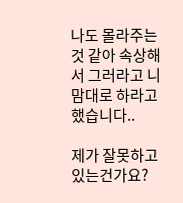나도 몰라주는것 같아 속상해서 그러라고 니맘대로 하라고했습니다..

제가 잘못하고 있는건가요?